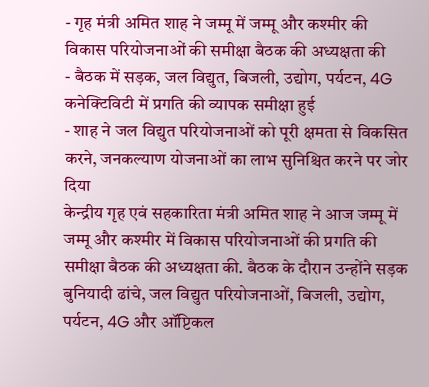- गृह मंत्री अमित शाह ने जम्मू में जम्मू और कश्मीर की विकास परियोजनाओं की समीक्षा बैठक की अध्यक्षता की
- बैठक में सड़क, जल विद्युत, बिजली, उद्योग, पर्यटन, 4G कनेक्टिविटी में प्रगति की व्यापक समीक्षा हुई
- शाह ने जल विद्युत परियोजनाओं को पूरी क्षमता से विकसित करने, जनकल्याण योजनाओं का लाभ सुनिश्चित करने पर जोर दिया
केन्द्रीय गृह एवं सहकारिता मंत्री अमित शाह ने आज जम्मू में जम्मू और कश्मीर में विकास परियोजनाओं की प्रगति की समीक्षा बैठक की अध्यक्षता की. बैठक के दौरान उन्होंने सड़क बुनियादी ढांचे, जल विद्युत परियोजनाओं, बिजली, उद्योग, पर्यटन, 4G और ऑप्टिकल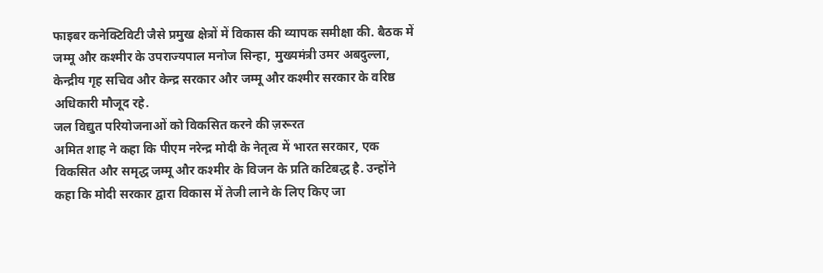फाइबर कनेक्टिविटी जैसे प्रमुख क्षेत्रों में विकास की व्यापक समीक्षा की. बैठक में जम्मू और कश्मीर के उपराज्यपाल मनोज सिन्हा, मुख्यमंत्री उमर अबदुल्ला, केन्द्रीय गृह सचिव और केन्द्र सरकार और जम्मू और कश्मीर सरकार के वरिष्ठ अधिकारी मौजूद रहे.
जल विद्युत परियोजनाओं को विकसित करने की ज़रूरत
अमित शाह ने कहा कि पीएम नरेन्द्र मोदी के नेतृत्व में भारत सरकार, एक विकसित और समृद्ध जम्मू और कश्मीर के विजन के प्रति कटिबद्ध है. उन्होंने कहा कि मोदी सरकार द्वारा विकास में तेजी लाने के लिए किए जा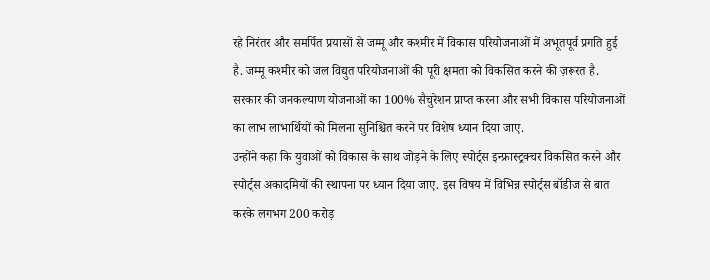रहे निरंतर और समर्पित प्रयासों से जम्मू और कश्मीर में विकास परियोजनाओं में अभूतपूर्व प्रगति हुई है. जम्मू कश्मीर को जल विद्युत परियोजनाओं की पूरी क्षमता को विकसित करने की ज़रूरत है. सरकार की जनकल्याण योजनाओं का 100% सैचुरेशन प्राप्त करना और सभी विकास परियोजनाओं का लाभ लाभार्थियों को मिलना सुनिश्चित करने पर विशेष ध्यान दिया जाए.
उन्होंने कहा कि युवाओं को विकास के साथ जोड़ने के लिए स्पोर्ट्स इन्फ्रास्ट्रक्चर विकसित करने और स्पोर्ट्स अकादमियों की स्थापना पर ध्यान दिया जाए. इस विषय में विभिन्न स्पोर्ट्स बॉडीज से बात करके लगभग 200 करोड़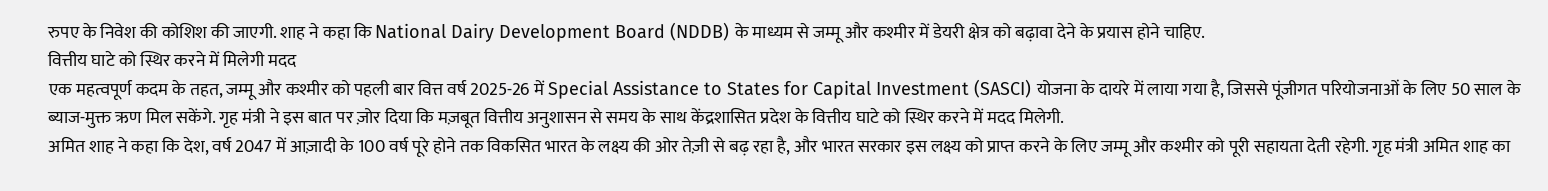रुपए के निवेश की कोशिश की जाएगी. शाह ने कहा कि National Dairy Development Board (NDDB) के माध्यम से जम्मू और कश्मीर में डेयरी क्षेत्र को बढ़ावा देने के प्रयास होने चाहिए.
वित्तीय घाटे को स्थिर करने में मिलेगी मदद
एक महत्वपूर्ण कदम के तहत, जम्मू और कश्मीर को पहली बार वित्त वर्ष 2025-26 में Special Assistance to States for Capital Investment (SASCI) योजना के दायरे में लाया गया है, जिससे पूंजीगत परियोजनाओं के लिए 50 साल के ब्याज-मुक्त ऋण मिल सकेंगे. गृह मंत्री ने इस बात पर ज़ोर दिया कि मज़बूत वित्तीय अनुशासन से समय के साथ केंद्रशासित प्रदेश के वित्तीय घाटे को स्थिर करने में मदद मिलेगी.
अमित शाह ने कहा कि देश, वर्ष 2047 में आज़ादी के 100 वर्ष पूरे होने तक विकसित भारत के लक्ष्य की ओर तेज़ी से बढ़ रहा है, और भारत सरकार इस लक्ष्य को प्राप्त करने के लिए जम्मू और कश्मीर को पूरी सहायता देती रहेगी. गृह मंत्री अमित शाह का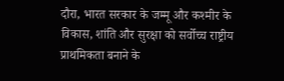दौरा, भारत सरकार के जम्मू और कश्मीर के विकास, शांति और सुरक्षा को सर्वोच्च राष्ट्रीय प्राथमिकता बनाने के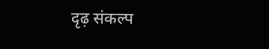दृढ़ संकल्प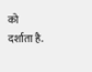को दर्शाता है.